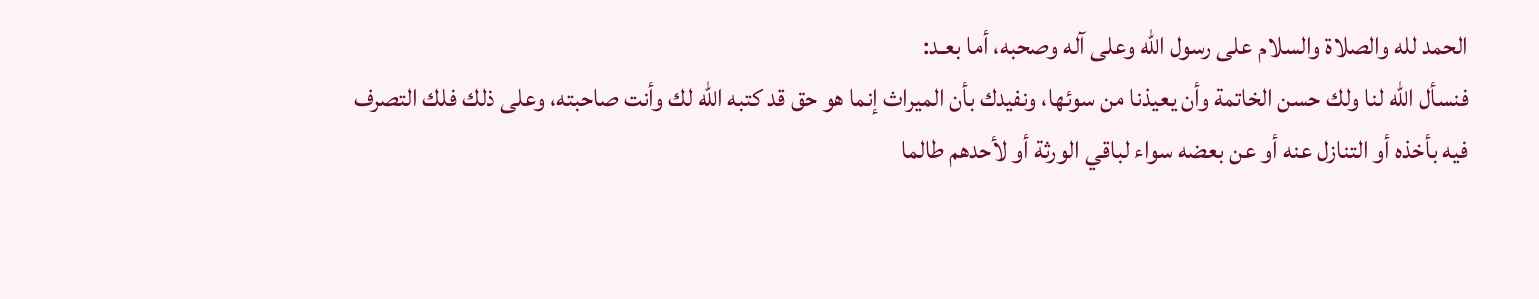الحمد لله والصلاة والسلام على رسول الله وعلى آله وصحبه، أما بعـد:
فنسأل الله لنا ولك حسن الخاتمة وأن يعيذنا من سوئها، ونفيدك بأن الميراث إنما هو حق قد كتبه الله لك وأنت صاحبته، وعلى ذلك فلك التصرف فيه بأخذه أو التنازل عنه أو عن بعضه سواء لباقي الورثة أو لأحدهم طالما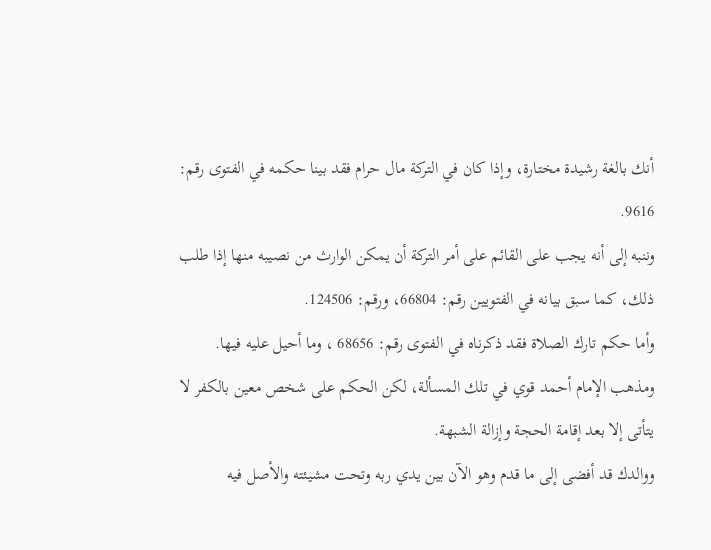أنك بالغة رشيدة مختارة، وإذا كان في التركة مال حرام فقد بينا حكمه في الفتوى رقم: 9616.
وننبه إلى أنه يجب على القائم على أمر التركة أن يمكن الوارث من نصيبه منها إذا طلب ذلك، كما سبق بيانه في الفتويين رقم: 66804، ورقم: 124506.
وأما حكم تارك الصلاة فقد ذكرناه في الفتوى رقم: 68656 ، وما أحيل عليه فيها.
ومذهب الإمام أحمد قوي في تلك المسألة، لكن الحكم على شخص معين بالكفر لا يتأتى إلا بعد إقامة الحجة وإزالة الشبهة.
ووالدك قد أفضى إلى ما قدم وهو الآن بين يدي ربه وتحت مشيئته والأصل فيه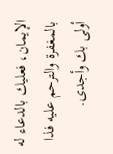الإيمان، فعليك بالدعاء له بالمغفرة والترحم عليه فذا أولى بك وأجدى.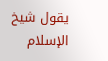يقول شيخ الإسلام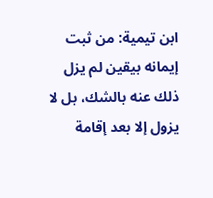ابن تيمية: من ثبت إيمانه بيقين لم يزل ذلك عنه بالشك، بل لا يزول إلا بعد إقامة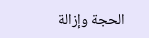الحجة وإزالة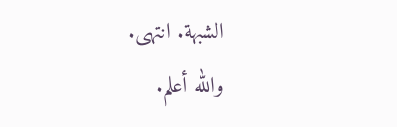الشبهة. انتهى.
والله أعلم.